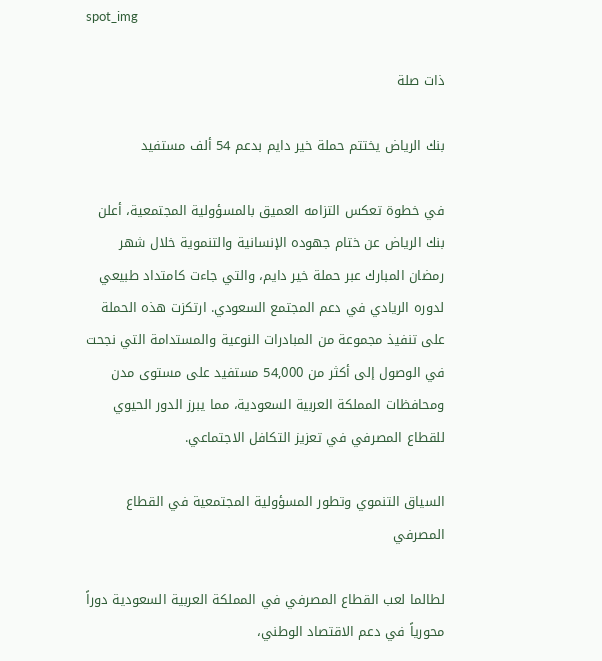spot_img

ذات صلة

بنك الرياض يختتم حملة خير دايم بدعم 54 ألف مستفيد

في خطوة تعكس التزامه العميق بالمسؤولية المجتمعية، أعلن بنك الرياض عن ختام جهوده الإنسانية والتنموية خلال شهر رمضان المبارك عبر حملة خير دايم، والتي جاءت كامتداد طبيعي لدوره الريادي في دعم المجتمع السعودي. ارتكزت هذه الحملة على تنفيذ مجموعة من المبادرات النوعية والمستدامة التي نجحت في الوصول إلى أكثر من 54,000 مستفيد على مستوى مدن ومحافظات المملكة العربية السعودية، مما يبرز الدور الحيوي للقطاع المصرفي في تعزيز التكافل الاجتماعي.

السياق التنموي وتطور المسؤولية المجتمعية في القطاع المصرفي

لطالما لعب القطاع المصرفي في المملكة العربية السعودية دوراً محورياً في دعم الاقتصاد الوطني،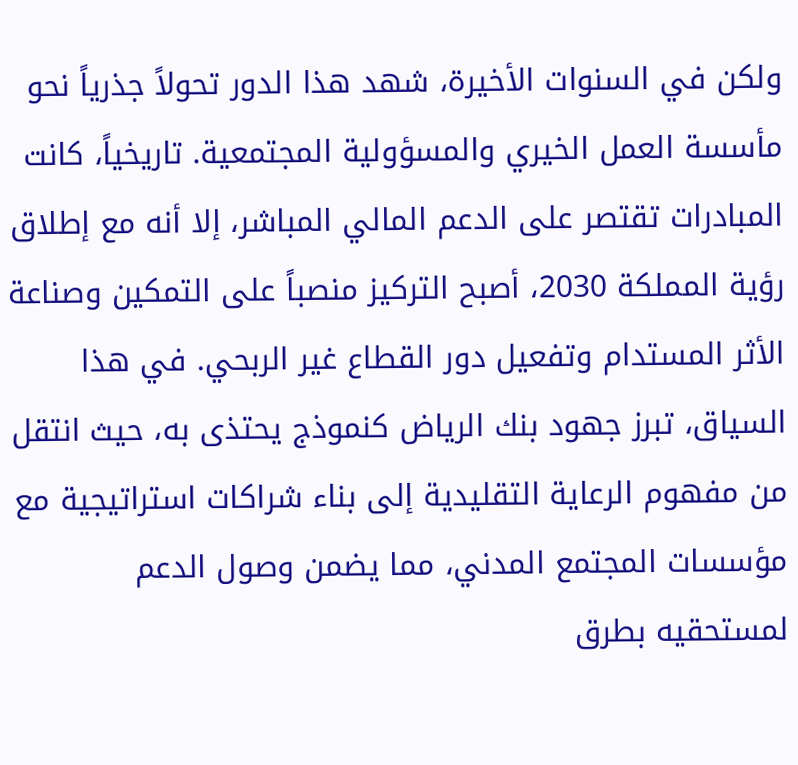ولكن في السنوات الأخيرة، شهد هذا الدور تحولاً جذرياً نحو مأسسة العمل الخيري والمسؤولية المجتمعية. تاريخياً، كانت المبادرات تقتصر على الدعم المالي المباشر، إلا أنه مع إطلاق رؤية المملكة 2030، أصبح التركيز منصباً على التمكين وصناعة الأثر المستدام وتفعيل دور القطاع غير الربحي. في هذا السياق، تبرز جهود بنك الرياض كنموذج يحتذى به، حيث انتقل من مفهوم الرعاية التقليدية إلى بناء شراكات استراتيجية مع مؤسسات المجتمع المدني، مما يضمن وصول الدعم لمستحقيه بطرق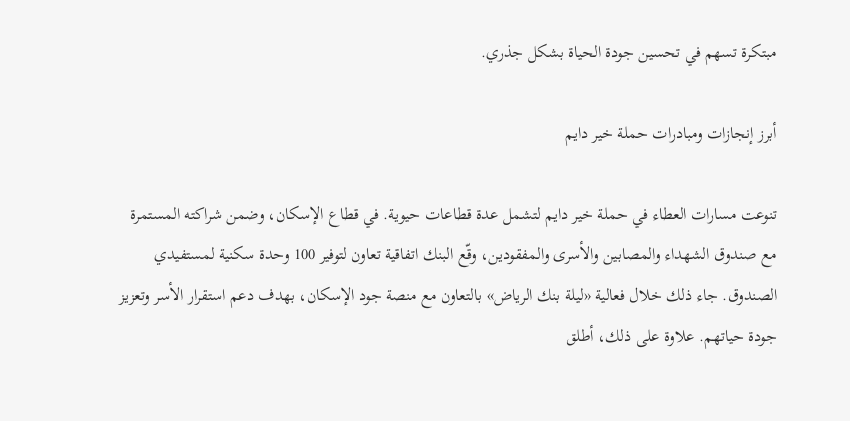مبتكرة تسهم في تحسين جودة الحياة بشكل جذري.

أبرز إنجازات ومبادرات حملة خير دايم

تنوعت مسارات العطاء في حملة خير دايم لتشمل عدة قطاعات حيوية. في قطاع الإسكان، وضمن شراكته المستمرة مع صندوق الشهداء والمصابين والأسرى والمفقودين، وقّع البنك اتفاقية تعاون لتوفير 100 وحدة سكنية لمستفيدي الصندوق. جاء ذلك خلال فعالية «ليلة بنك الرياض» بالتعاون مع منصة جود الإسكان، بهدف دعم استقرار الأسر وتعزيز جودة حياتهم. علاوة على ذلك، أطلق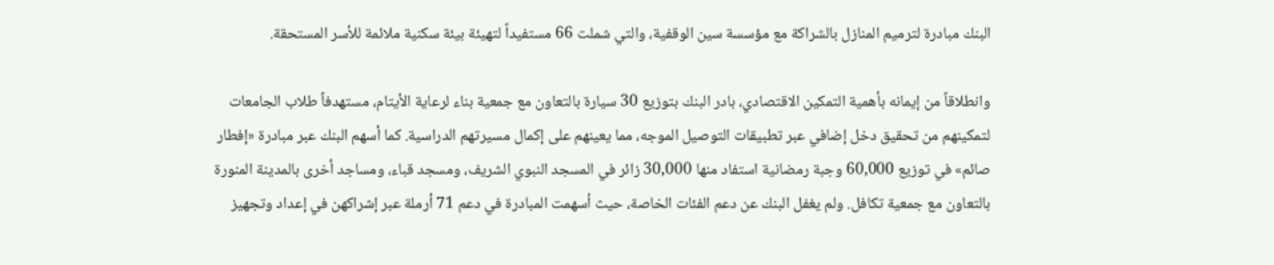البنك مبادرة لترميم المنازل بالشراكة مع مؤسسة سين الوقفية، والتي شملت 66 مستفيداً لتهيئة بيئة سكنية ملائمة للأسر المستحقة.

وانطلاقاً من إيمانه بأهمية التمكين الاقتصادي، بادر البنك بتوزيع 30 سيارة بالتعاون مع جمعية بناء لرعاية الأيتام، مستهدفاً طلاب الجامعات لتمكينهم من تحقيق دخل إضافي عبر تطبيقات التوصيل الموجه، مما يعينهم على إكمال مسيرتهم الدراسية. كما أسهم البنك عبر مبادرة «إفطار صائم» في توزيع 60,000 وجبة رمضانية استفاد منها 30,000 زائر في المسجد النبوي الشريف، ومسجد قباء، ومساجد أخرى بالمدينة المنورة بالتعاون مع جمعية تكافل. ولم يغفل البنك عن دعم الفئات الخاصة، حيث أسهمت المبادرة في دعم 71 أرملة عبر إشراكهن في إعداد وتجهيز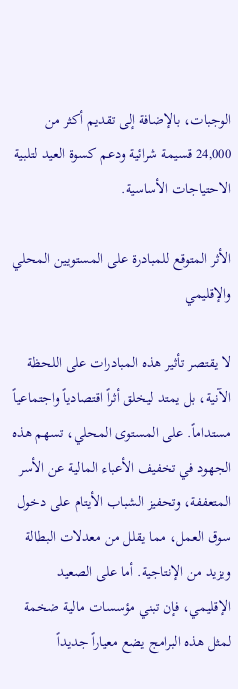الوجبات، بالإضافة إلى تقديم أكثر من 24,000 قسيمة شرائية ودعم كسوة العيد لتلبية الاحتياجات الأساسية.

الأثر المتوقع للمبادرة على المستويين المحلي والإقليمي

لا يقتصر تأثير هذه المبادرات على اللحظة الآنية، بل يمتد ليخلق أثراً اقتصادياً واجتماعياً مستداماً. على المستوى المحلي، تسهم هذه الجهود في تخفيف الأعباء المالية عن الأسر المتعففة، وتحفيز الشباب الأيتام على دخول سوق العمل، مما يقلل من معدلات البطالة ويزيد من الإنتاجية. أما على الصعيد الإقليمي، فإن تبني مؤسسات مالية ضخمة لمثل هذه البرامج يضع معياراً جديداً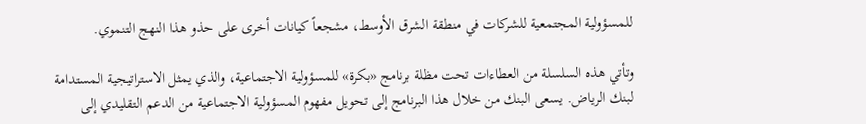للمسؤولية المجتمعية للشركات في منطقة الشرق الأوسط، مشجعاً كيانات أخرى على حذو هذا النهج التنموي.

وتأتي هذه السلسلة من العطاءات تحت مظلة برنامج «بكرة» للمسؤولية الاجتماعية، والذي يمثل الاستراتيجية المستدامة لبنك الرياض. يسعى البنك من خلال هذا البرنامج إلى تحويل مفهوم المسؤولية الاجتماعية من الدعم التقليدي إلى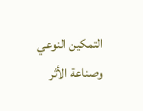التمكين النوعي وصناعة الأثر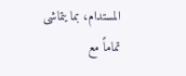المستدام، بما يتماشى تماماً مع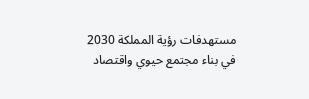مستهدفات رؤية المملكة 2030 في بناء مجتمع حيوي واقتصاد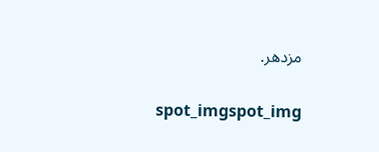مزدهر.

spot_imgspot_img